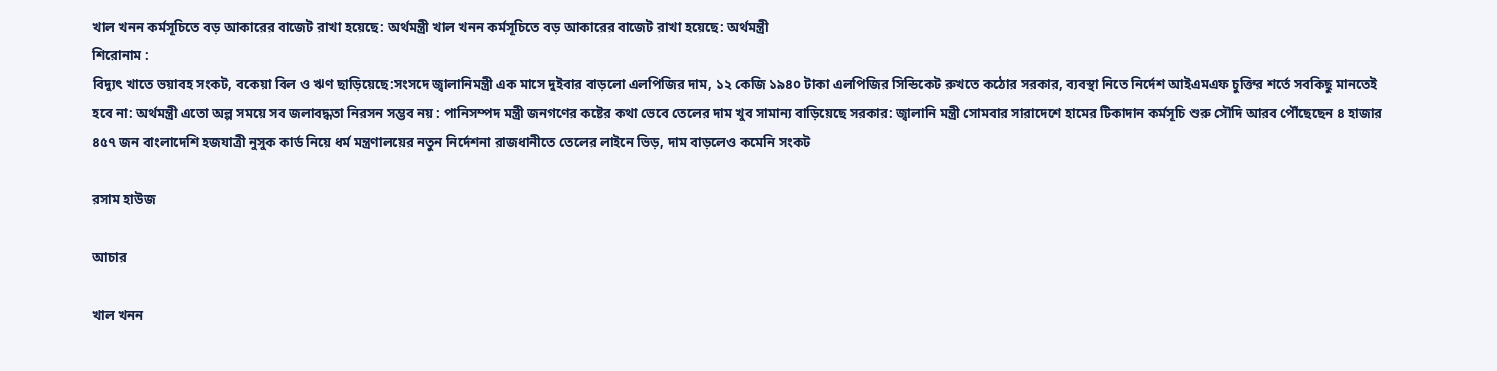খাল খনন কর্মসূচিতে বড় আকারের বাজেট রাখা হয়েছে: অর্থমন্ত্রী খাল খনন কর্মসূচিতে বড় আকারের বাজেট রাখা হয়েছে: অর্থমন্ত্রী
শিরোনাম :
বিদ্যুৎ খাতে ভয়াবহ সংকট, বকেয়া বিল ও ঋণ ছাড়িয়েছে:সংসদে জ্বালানিমন্ত্রী এক মাসে দুইবার বাড়লো এলপিজির দাম, ১২ কেজি ১৯৪০ টাকা এলপিজির সিন্ডিকেট রুখতে কঠোর সরকার, ব্যবস্থা নিতে নির্দেশ আইএমএফ চুক্তির শর্তে সবকিছু মানতেই হবে না: অর্থমন্ত্রী এতো অল্প সময়ে সব জলাবদ্ধতা নিরসন সম্ভব নয় : পানিসম্পদ মন্ত্রী জনগণের কষ্টের কথা ভেবে তেলের দাম খুব সামান্য বাড়িয়েছে সরকার: জ্বালানি মন্ত্রী সোমবার সারাদেশে হামের টিকাদান কর্মসূচি শুরু সৌদি আরব পৌঁছেছেন ৪ হাজার ৪৫৭ জন বাংলাদেশি হজযাত্রী নুসুক কার্ড নিয়ে ধর্ম মন্ত্রণালয়ের নতুন নির্দেশনা রাজধানীতে তেলের লাইনে ভিড়, দাম বাড়লেও কমেনি সংকট

রসাম হাউজ

আচার

খাল খনন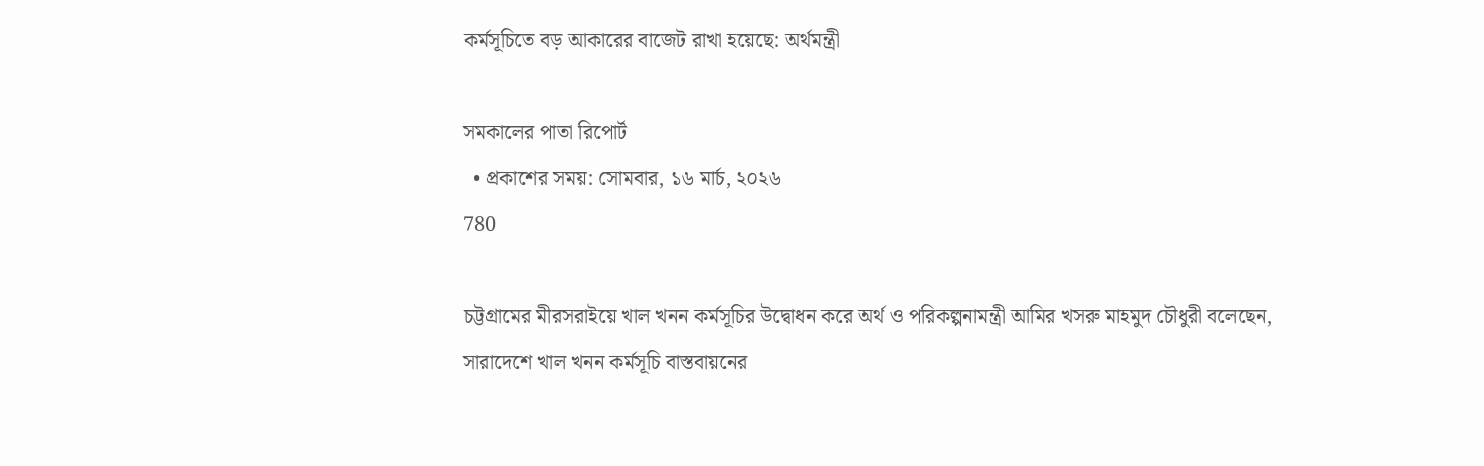কর্মসূচিতে বড় আকারের বাজেট রাখা হয়েছে: অর্থমন্ত্রী

সমকালের পাতা রিপোর্ট
  • প্রকাশের সময়: সোমবার, ১৬ মার্চ, ২০২৬
780

চট্টগ্রামের মীরসরাইয়ে খাল খনন কর্মসূচির উদ্বোধন করে অর্থ ও পরিকল্পনামন্ত্রী আমির খসরু মাহমুদ চৌধুরী বলেছেন, সারাদেশে খাল খনন কর্মসূচি বাস্তবায়নের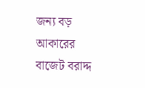জন্য বড় আকারের বাজেট বরাদ্দ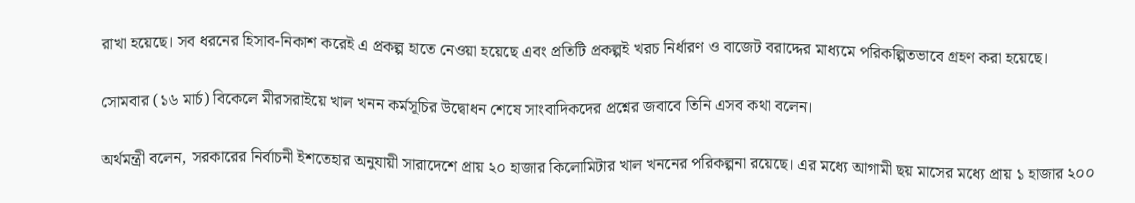রাখা হয়েছে। সব ধরনের হিসাব-নিকাশ করেই এ প্রকল্প হাতে নেওয়া হয়েছে এবং প্রতিটি প্রকল্পই খরচ নির্ধারণ ও বাজেট বরাদ্দের মাধ্যমে পরিকল্পিতভাবে গ্রহণ করা হয়েছে।

সোমবার (১৬ মার্চ) বিকেলে মীরসরাইয়ে খাল খনন কর্মসূচির উদ্বোধন শেষে সাংবাদিকদের প্রশ্নের জবাবে তিনি এসব কথা বলেন।

অর্থমন্ত্রী বলেন, সরকারের নির্বাচনী ইশতেহার অনুযায়ী সারাদেশে প্রায় ২০ হাজার কিলোমিটার খাল খননের পরিকল্পনা রয়েছে। এর মধ্যে আগামী ছয় মাসের মধ্যে প্রায় ১ হাজার ২০০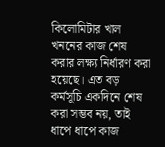কিলোমিটার খাল খননের কাজ শেষ করার লক্ষ্য নির্ধারণ করা হয়েছে। এত বড় কর্মসূচি একদিনে শেষ করা সম্ভব নয়, তাই ধাপে ধাপে কাজ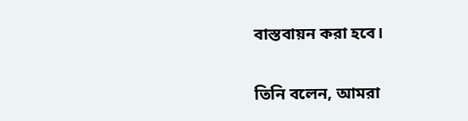বাস্তবায়ন করা হবে।

তিনি বলেন, আমরা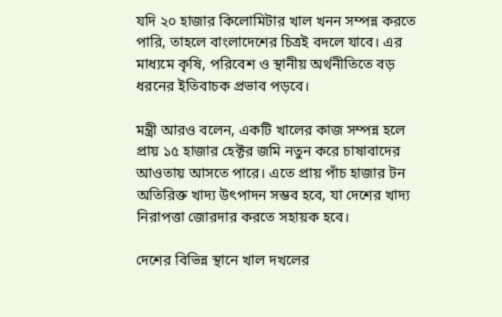যদি ২০ হাজার কিলোমিটার খাল খনন সম্পন্ন করতে পারি, তাহলে বাংলাদেশের চিত্রই বদলে যাবে। এর মাধ্যমে কৃষি, পরিবেশ ও স্থানীয় অর্থনীতিতে বড় ধরনের ইতিবাচক প্রভাব পড়বে।

মন্ত্রী আরও বলেন, একটি খালের কাজ সম্পন্ন হলে প্রায় ১৫ হাজার হেক্টর জমি নতুন করে চাষাবাদের আওতায় আসতে পারে। এতে প্রায় পাঁচ হাজার টন অতিরিক্ত খাদ্য উৎপাদন সম্ভব হবে, যা দেশের খাদ্য নিরাপত্তা জোরদার করতে সহায়ক হবে।

দেশের বিভিন্ন স্থানে খাল দখলের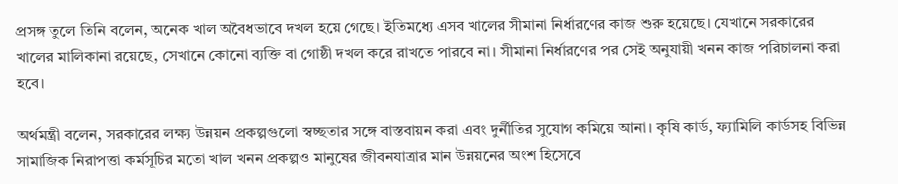প্রসঙ্গ তুলে তিনি বলেন, অনেক খাল অবৈধভাবে দখল হয়ে গেছে। ইতিমধ্যে এসব খালের সীমানা নির্ধারণের কাজ শুরু হয়েছে। যেখানে সরকারের খালের মালিকানা রয়েছে, সেখানে কোনো ব্যক্তি বা গোষ্ঠী দখল করে রাখতে পারবে না। সীমানা নির্ধারণের পর সেই অনুযায়ী খনন কাজ পরিচালনা করা হবে।

অর্থমন্ত্রী বলেন, সরকারের লক্ষ্য উন্নয়ন প্রকল্পগুলো স্বচ্ছতার সঙ্গে বাস্তবায়ন করা এবং দুর্নীতির সুযোগ কমিয়ে আনা। কৃষি কার্ড, ফ্যামিলি কার্ডসহ বিভিন্ন সামাজিক নিরাপত্তা কর্মসূচির মতো খাল খনন প্রকল্পও মানুষের জীবনযাত্রার মান উন্নয়নের অংশ হিসেবে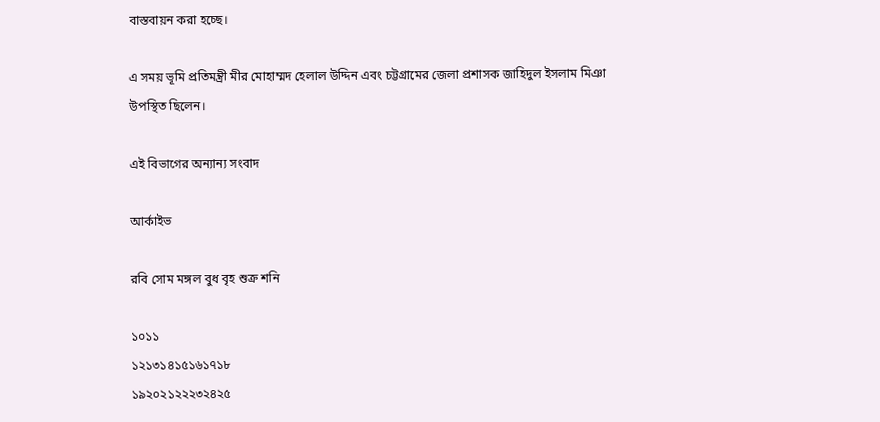বাস্তবায়ন করা হচ্ছে।

এ সময় ভূমি প্রতিমন্ত্রী মীর মোহাম্মদ হেলাল উদ্দিন এবং চট্টগ্রামের জেলা প্রশাসক জাহিদুল ইসলাম মিঞা উপস্থিত ছিলেন।

এই বিভাগের অন্যান্য সংবাদ

আর্কাইভ

রবি সোম মঙ্গল বুধ বৃহ শুক্র শনি

১০১১
১২১৩১৪১৫১৬১৭১৮
১৯২০২১২২২৩২৪২৫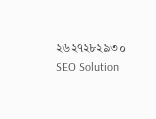২৬২৭২৮২৯৩০
SEO Solution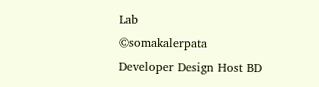Lab
©somakalerpata
Developer Design Host BD